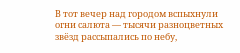В тот вечер над городом вспыхнули огни салюта — тысячи разноцветных звёзд рассыпались по небу,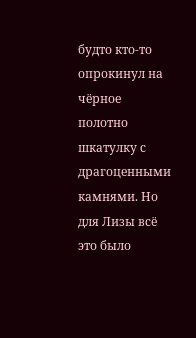будто кто‑то опрокинул на чёрное полотно шкатулку с драгоценными камнями. Но для Лизы всё это было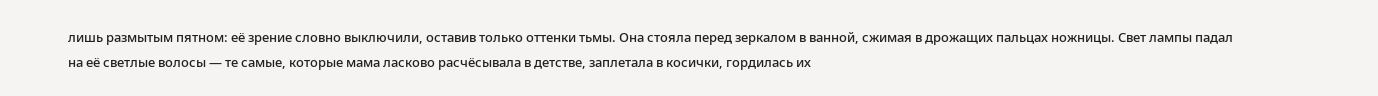лишь размытым пятном: её зрение словно выключили, оставив только оттенки тьмы. Она стояла перед зеркалом в ванной, сжимая в дрожащих пальцах ножницы. Свет лампы падал на её светлые волосы — те самые, которые мама ласково расчёсывала в детстве, заплетала в косички, гордилась их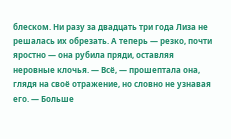блеском. Ни разу за двадцать три года Лиза не решалась их обрезать. А теперь — резко, почти яростно — она рубила пряди, оставляя неровные клочья. — Всё, — прошептала она, глядя на своё отражение, но словно не узнавая его. — Больше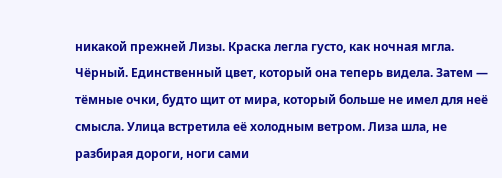никакой прежней Лизы. Краска легла густо, как ночная мгла. Чёрный. Единственный цвет, который она теперь видела. Затем — тёмные очки, будто щит от мира, который больше не имел для неё смысла. Улица встретила её холодным ветром. Лиза шла, не разбирая дороги, ноги сами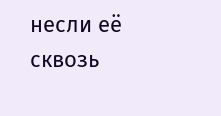несли её сквозь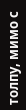толпу, мимо с